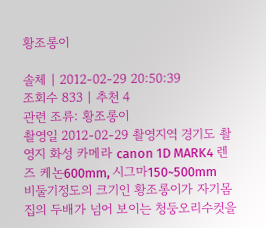황조롱이

솔체 | 2012-02-29 20:50:39
조회수 833 | 추천 4
관련 조류: 황조롱이
촬영일 2012-02-29 촬영지역 경기도 촬영지 화성 카메라 canon 1D MARK4 렌즈 케논600mm, 시그마150~500mm
비둘기정도의 크기인 황조롱이가 자기몸집의 두배가 넘어 보이는 청둥오리수컷을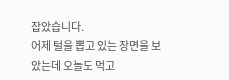잡았습니다.
어제 털을 뽑고 있는 장면을 보았는데 오늘도 먹고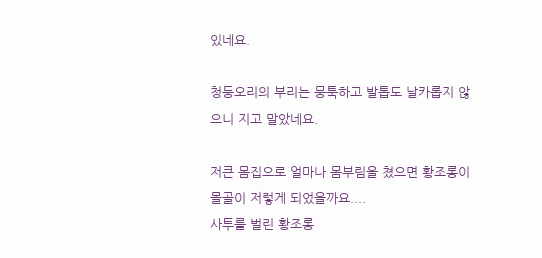있네요.

청둥오리의 부리는 뭉툭하고 발톱도 날카롭지 않으니 지고 말았네요.

저큰 몸집으로 얼마나 몸부림을 쳤으면 황조롱이 몰골이 저렇게 되었을까요....
사투를 벌린 황조롱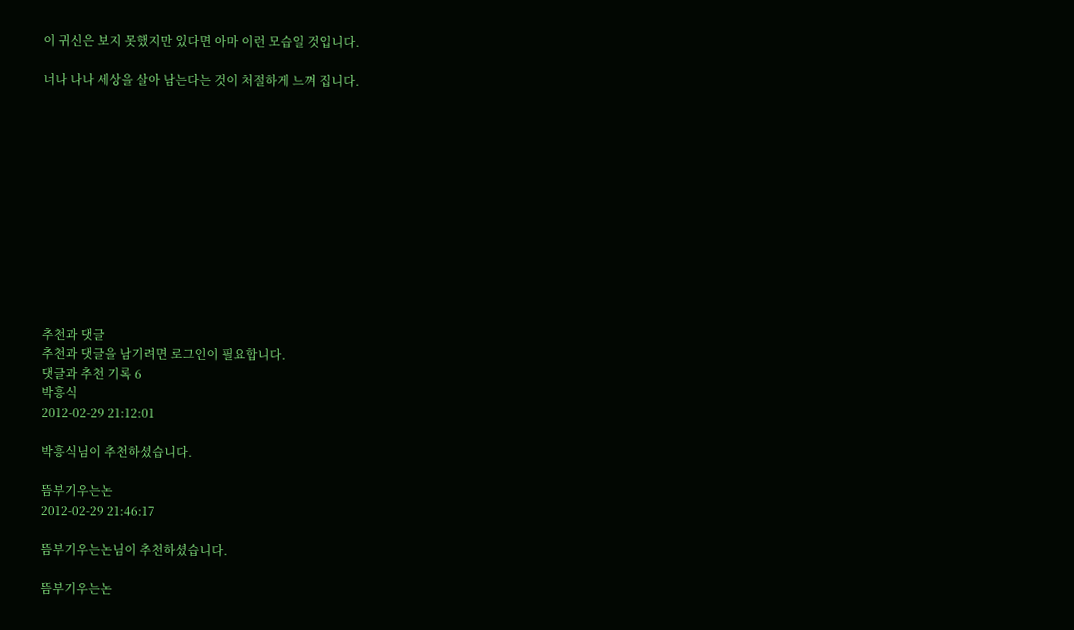이 귀신은 보지 못했지만 있다면 아마 이런 모습일 것입니다.

너나 나나 세상을 살아 남는다는 것이 처절하게 느껴 집니다.












추천과 댓글
추천과 댓글을 남기려면 로그인이 필요합니다.
댓글과 추천 기록 6
박흥식
2012-02-29 21:12:01

박흥식님이 추천하셨습니다.

뜸부기우는논
2012-02-29 21:46:17

뜸부기우는논님이 추천하셨습니다.

뜸부기우는논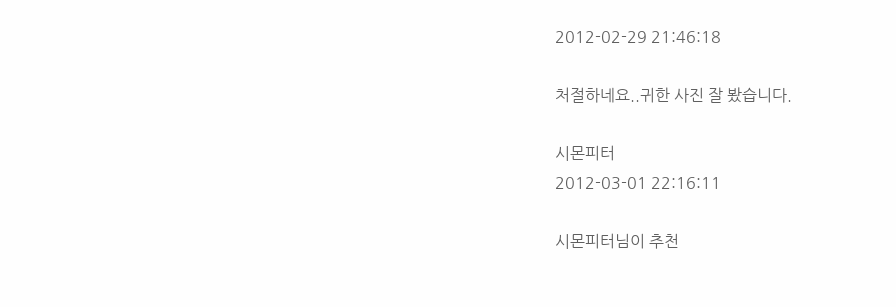2012-02-29 21:46:18

처절하네요..귀한 사진 잘 봤습니다.

시몬피터
2012-03-01 22:16:11

시몬피터님이 추천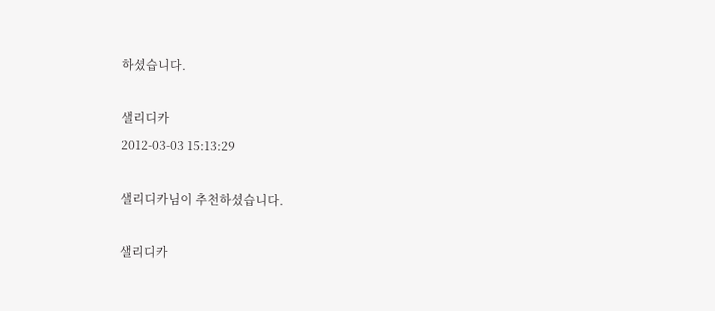하셨습니다.

샐리디카
2012-03-03 15:13:29

샐리디카님이 추천하셨습니다.

샐리디카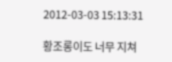2012-03-03 15:13:31

황조롱이도 너무 지쳐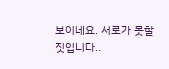보이네요. 서로가 못할 짓입니다..